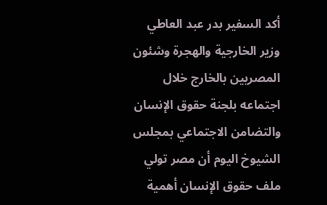أكد السفير بدر عبد العاطي وزير الخارجية والهجرة وشئون المصريين بالخارج خلال اجتماعه بلجنة حقوق الإنسان والتضامن الاجتماعي بمجلس الشيوخ اليوم أن مصر تولي ملف حقوق الإنسان أهمية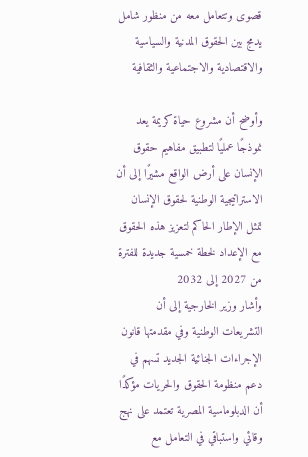قصوى وتتعامل معه من منظور شامل يدمج بين الحقوق المدنية والسياسية والاقتصادية والاجتماعية والثقافية

وأوضح أن مشروع حياة كريمة يعد نموذجًا عمليًا لتطبيق مفاهيم حقوق الإنسان على أرض الواقع مشيرًا إلى أن الاستراتيجية الوطنية لحقوق الإنسان تمثل الإطار الحاكم لتعزيز هذه الحقوق مع الإعداد لخطة خمسية جديدة للفترة من 2027 إلى 2032
وأشار وزير الخارجية إلى أن التشريعات الوطنية وفي مقدمتها قانون الإجراءات الجنائية الجديد تسهم في دعم منظومة الحقوق والحريات مؤكدًا أن الدبلوماسية المصرية تعتمد على نهج وقائي واستباقي في التعامل مع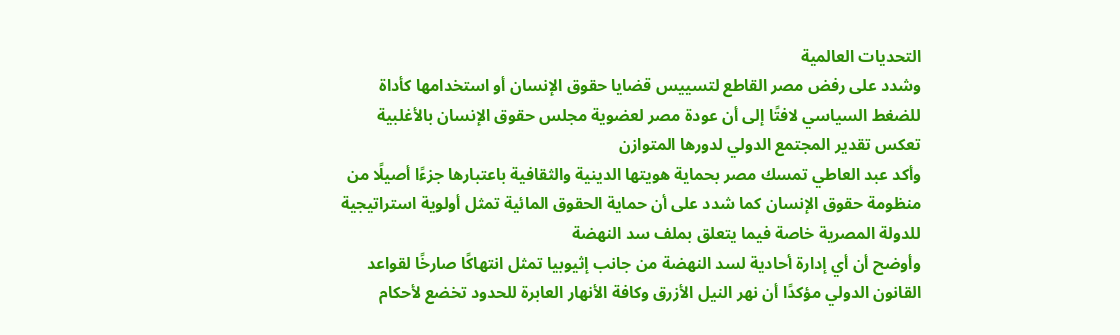التحديات العالمية
وشدد على رفض مصر القاطع لتسييس قضايا حقوق الإنسان أو استخدامها كأداة للضغط السياسي لافتًا إلى أن عودة مصر لعضوية مجلس حقوق الإنسان بالأغلبية تعكس تقدير المجتمع الدولي لدورها المتوازن
وأكد عبد العاطي تمسك مصر بحماية هويتها الدينية والثقافية باعتبارها جزءًا أصيلًا من منظومة حقوق الإنسان كما شدد على أن حماية الحقوق المائية تمثل أولوية استراتيجية للدولة المصرية خاصة فيما يتعلق بملف سد النهضة
وأوضح أن أي إدارة أحادية لسد النهضة من جانب إثيوبيا تمثل انتهاكًا صارخًا لقواعد القانون الدولي مؤكدًا أن نهر النيل الأزرق وكافة الأنهار العابرة للحدود تخضع لأحكام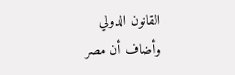القانون الدولي
وأضاف أن مصر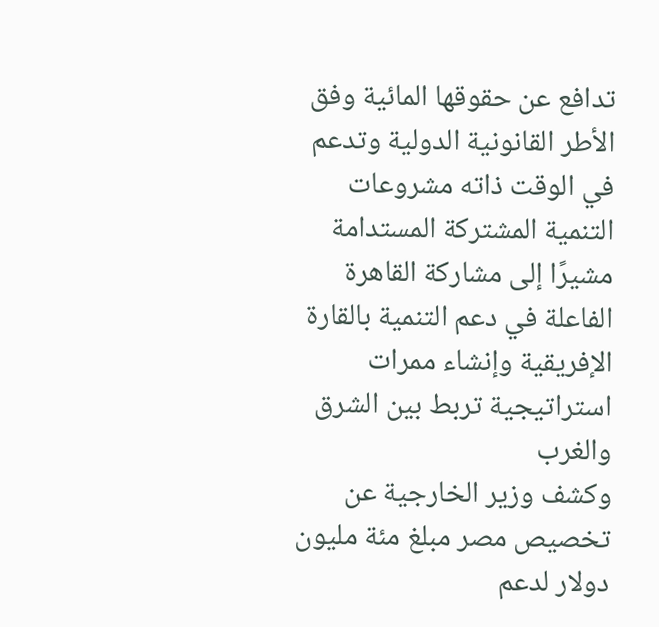تدافع عن حقوقها المائية وفق الأطر القانونية الدولية وتدعم في الوقت ذاته مشروعات التنمية المشتركة المستدامة مشيرًا إلى مشاركة القاهرة الفاعلة في دعم التنمية بالقارة الإفريقية وإنشاء ممرات استراتيجية تربط بين الشرق والغرب
وكشف وزير الخارجية عن تخصيص مصر مبلغ مئة مليون دولار لدعم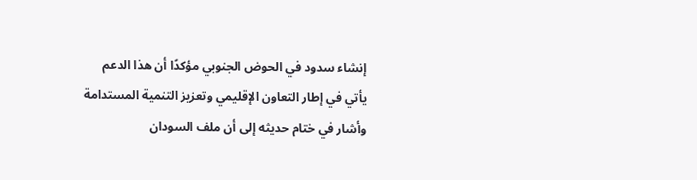إنشاء سدود في الحوض الجنوبي مؤكدًا أن هذا الدعم يأتي في إطار التعاون الإقليمي وتعزيز التنمية المستدامة
وأشار في ختام حديثه إلى أن ملف السودان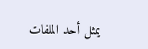يمثل أحد الملفات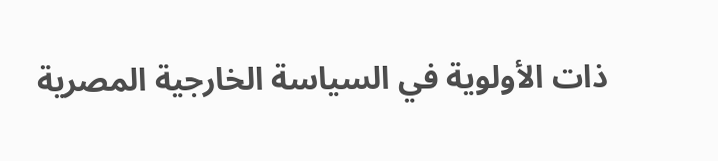ذات الأولوية في السياسة الخارجية المصرية